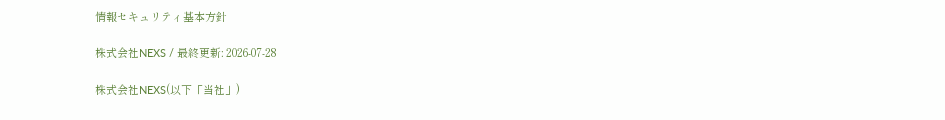情報セキュリティ基本方針

株式会社NEXS / 最終更新: 2026-07-28

株式会社NEXS(以下「当社」)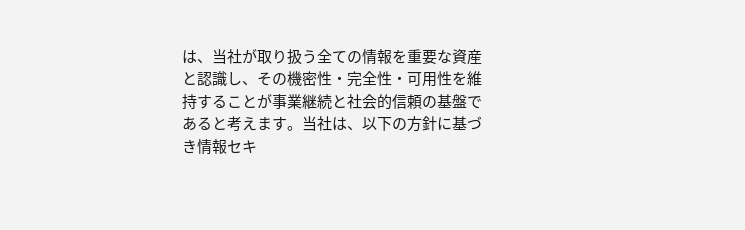は、当社が取り扱う全ての情報を重要な資産と認識し、その機密性・完全性・可用性を維持することが事業継続と社会的信頼の基盤であると考えます。当社は、以下の方針に基づき情報セキ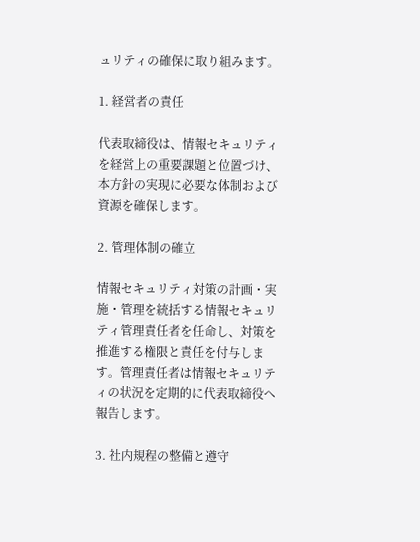ュリティの確保に取り組みます。

1. 経営者の責任

代表取締役は、情報セキュリティを経営上の重要課題と位置づけ、本方針の実現に必要な体制および資源を確保します。

2. 管理体制の確立

情報セキュリティ対策の計画・実施・管理を統括する情報セキュリティ管理責任者を任命し、対策を推進する権限と責任を付与します。管理責任者は情報セキュリティの状況を定期的に代表取締役へ報告します。

3. 社内規程の整備と遵守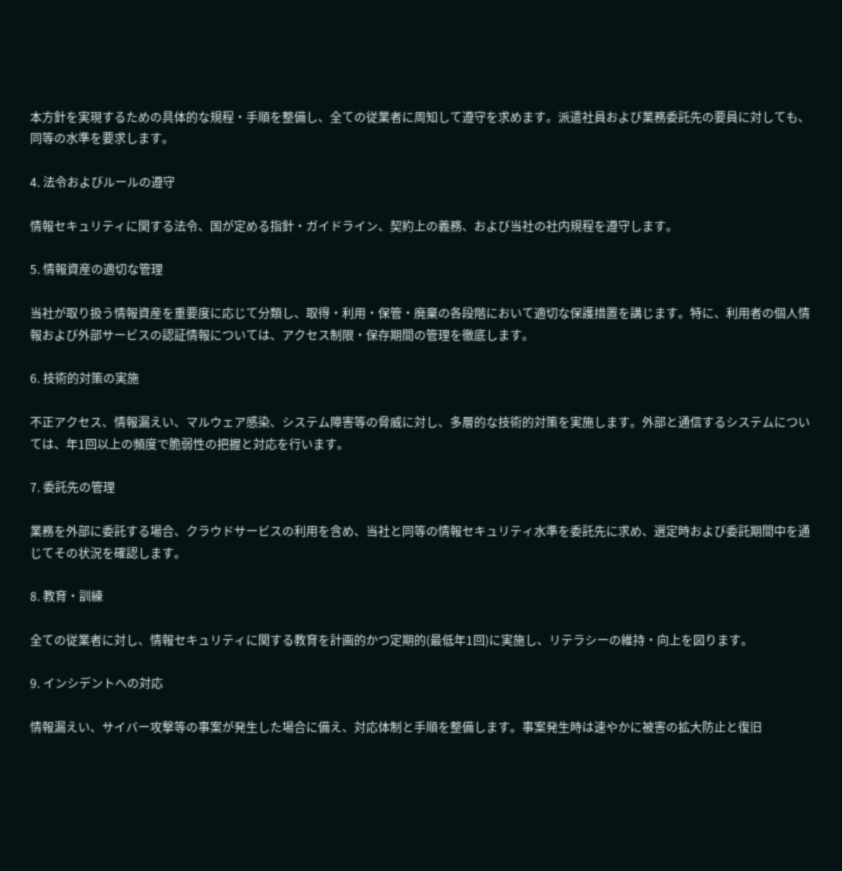本方針を実現するための具体的な規程・手順を整備し、全ての従業者に周知して遵守を求めます。派遣社員および業務委託先の要員に対しても、同等の水準を要求します。

4. 法令およびルールの遵守

情報セキュリティに関する法令、国が定める指針・ガイドライン、契約上の義務、および当社の社内規程を遵守します。

5. 情報資産の適切な管理

当社が取り扱う情報資産を重要度に応じて分類し、取得・利用・保管・廃棄の各段階において適切な保護措置を講じます。特に、利用者の個人情報および外部サービスの認証情報については、アクセス制限・保存期間の管理を徹底します。

6. 技術的対策の実施

不正アクセス、情報漏えい、マルウェア感染、システム障害等の脅威に対し、多層的な技術的対策を実施します。外部と通信するシステムについては、年1回以上の頻度で脆弱性の把握と対応を行います。

7. 委託先の管理

業務を外部に委託する場合、クラウドサービスの利用を含め、当社と同等の情報セキュリティ水準を委託先に求め、選定時および委託期間中を通じてその状況を確認します。

8. 教育・訓練

全ての従業者に対し、情報セキュリティに関する教育を計画的かつ定期的(最低年1回)に実施し、リテラシーの維持・向上を図ります。

9. インシデントへの対応

情報漏えい、サイバー攻撃等の事案が発生した場合に備え、対応体制と手順を整備します。事案発生時は速やかに被害の拡大防止と復旧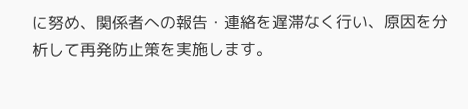に努め、関係者への報告・連絡を遅滞なく行い、原因を分析して再発防止策を実施します。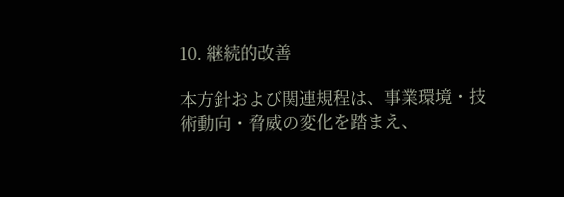10. 継続的改善

本方針および関連規程は、事業環境・技術動向・脅威の変化を踏まえ、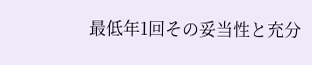最低年1回その妥当性と充分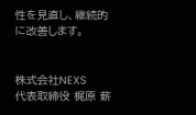性を見直し、継続的に改善します。


株式会社NEXS
代表取締役 梶原 薪